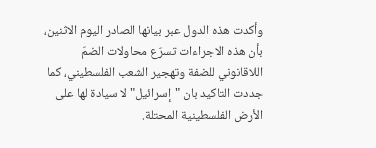وأكدت هذه الدول عبر بيانها الصادر اليوم الاثنين، بأن هذه الاجراءات تسرّع محاولات الضمّ اللاقانوني للضفة وتهجير الشعب الفلسطيني، كما جددت التاكيد بان "إسرائيل" لا سيادة لها على الأرض الفلسطينية المحتلة.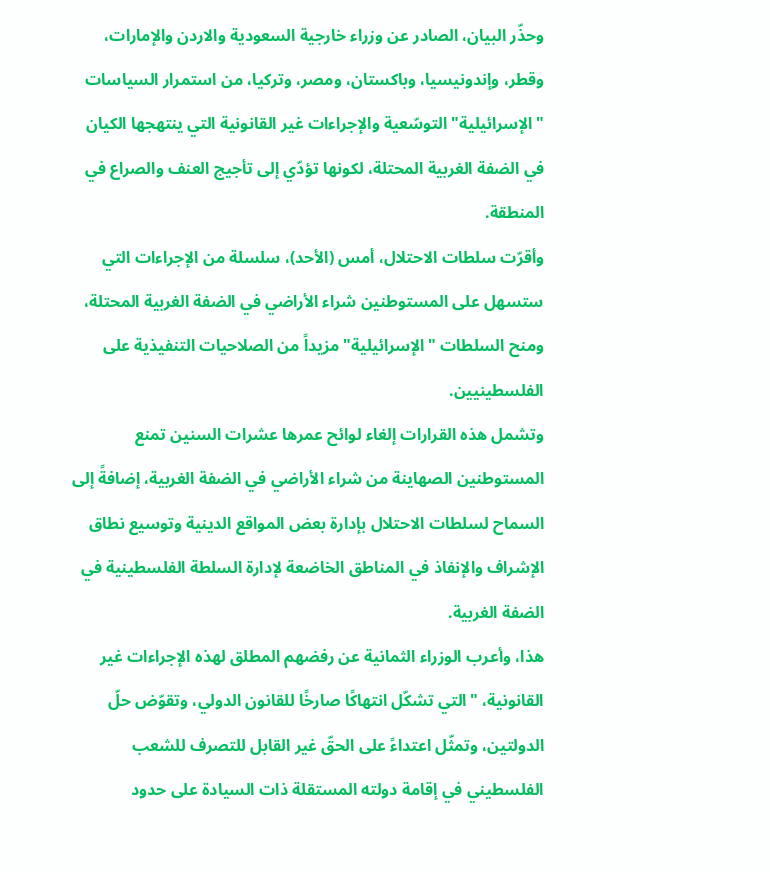وحذّر البيان، الصادر عن وزراء خارجية السعودية والاردن والإمارات، وقطر، وإندونيسيا، وباكستان، ومصر، وتركيا، من استمرار السياسات "الإسرائيلية" التوسّعية والإجراءات غير القانونية التي ينتهجها الكيان في الضفة الغربية المحتلة، لكونها تؤدّي إلى تأجيج العنف والصراع في المنطقة.
وأقرّت سلطات الاحتلال، أمس (الأحد)، سلسلة من الإجراءات التي ستسهل على المستوطنين شراء الأراضي في الضفة الغربية المحتلة، ومنح السلطات "الإسرائيلية" مزيداً من الصلاحيات التنفيذية على الفلسطينيين.
وتشمل هذه القرارات إلغاء لوائح عمرها عشرات السنين تمنع المستوطنين الصهاينة من شراء الأراضي في الضفة الغربية، إضافةً إلى السماح لسلطات الاحتلال بإدارة بعض المواقع الدينية وتوسيع نطاق الإشراف والإنفاذ في المناطق الخاضعة لإدارة السلطة الفلسطينية في الضفة الغربية.
هذا، وأعرب الوزراء الثمانية عن رفضهم المطلق لهذه الإجراءات غير القانونية، "التي تشكّل انتهاكًا صارخًا للقانون الدولي، وتقوّض حلّ الدولتين، وتمثّل اعتداءً على الحقّ غير القابل للتصرف للشعب الفلسطيني في إقامة دولته المستقلة ذات السيادة على حدود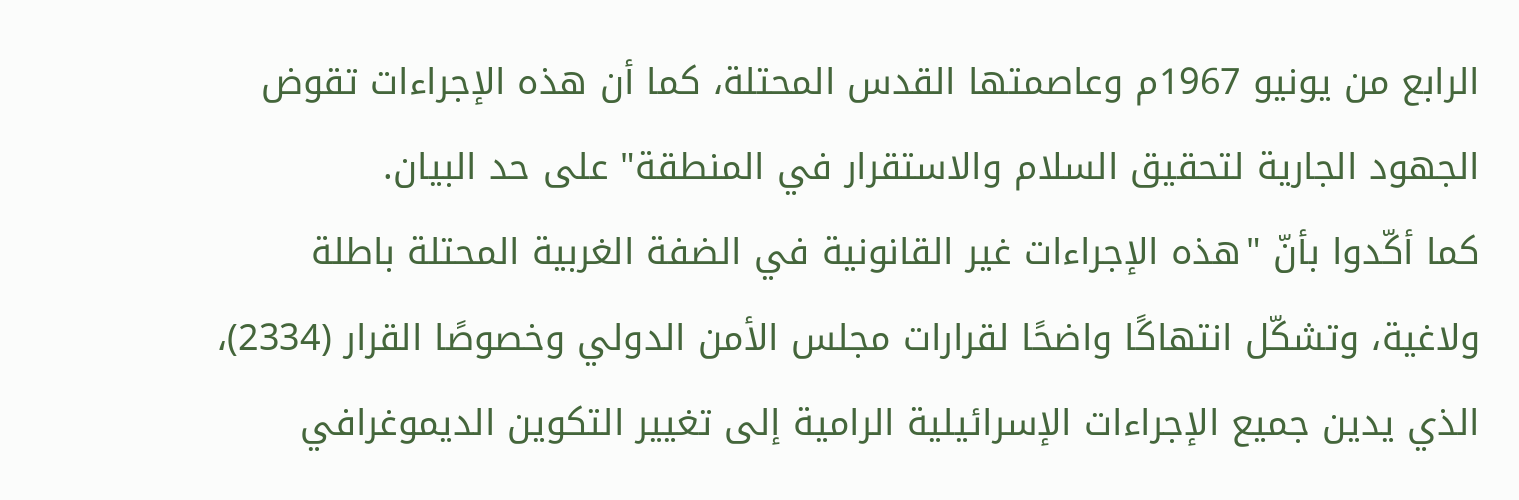الرابع من يونيو 1967م وعاصمتها القدس المحتلة، كما أن هذه الإجراءات تقوض الجهود الجارية لتحقيق السلام والاستقرار في المنطقة" على حد البيان.
كما أكّدوا بأنّ "هذه الإجراءات غير القانونية في الضفة الغربية المحتلة باطلة ولاغية، وتشكّل انتهاكًا واضحًا لقرارات مجلس الأمن الدولي وخصوصًا القرار (2334)، الذي يدين جميع الإجراءات الإسرائيلية الرامية إلى تغيير التكوين الديموغرافي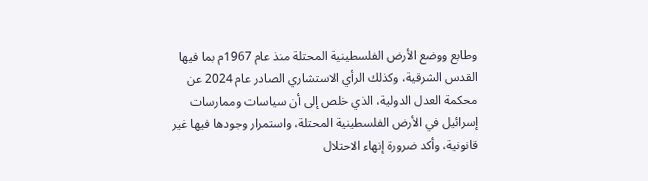وطابع ووضع الأرض الفلسطينية المحتلة منذ عام 1967م بما فيها القدس الشرقية، وكذلك الرأي الاستشاري الصادر عام 2024 عن محكمة العدل الدولية، الذي خلص إلى أن سياسات وممارسات إسرائيل في الأرض الفلسطينية المحتلة، واستمرار وجودها فيها غير قانونية، وأكد ضرورة إنهاء الاحتلال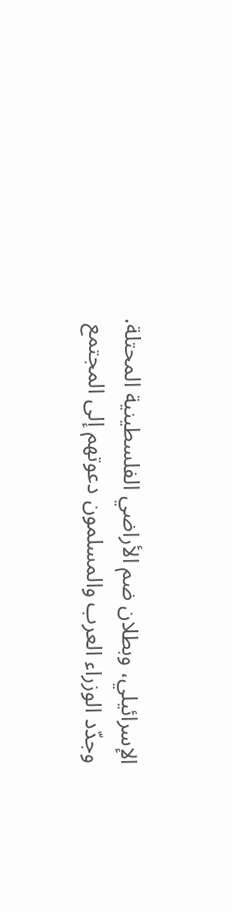الإسرائيلي، وبطلان ضم الأراضي الفلسطينية المحتلة.
وجدّد الوزراء العرب والمسلمون دعوتهم إلى المجتمع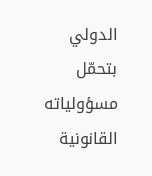الدولي بتحمّل مسؤولياته القانونية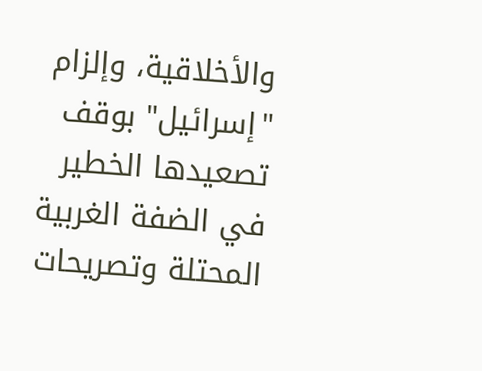والأخلاقية، وإلزام "إسرائيل" بوقف تصعيدها الخطير في الضفة الغربية المحتلة وتصريحات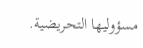مسؤوليها التحريضية.